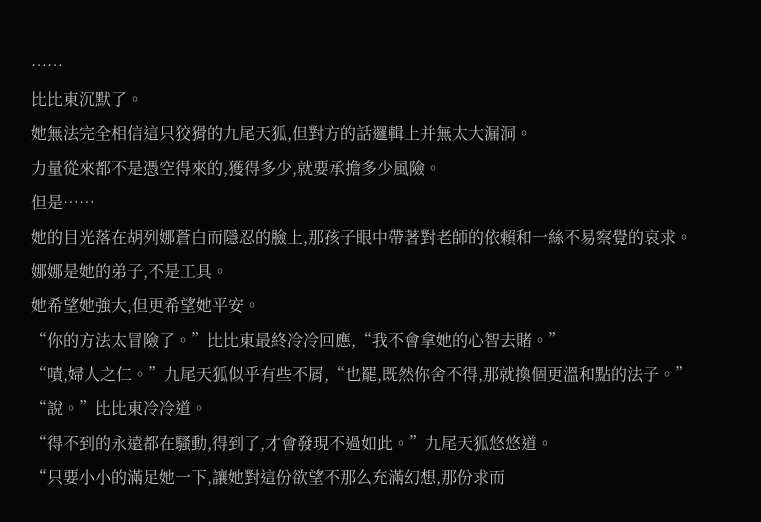……
比比東沉默了。
她無法完全相信這只狡猾的九尾天狐,但對方的話邏輯上并無太大漏洞。
力量從來都不是憑空得來的,獲得多少,就要承擔多少風險。
但是……
她的目光落在胡列娜蒼白而隱忍的臉上,那孩子眼中帶著對老師的依賴和一絲不易察覺的哀求。
娜娜是她的弟子,不是工具。
她希望她強大,但更希望她平安。
“你的方法太冒險了。”比比東最終冷冷回應,“我不會拿她的心智去賭。”
“嘖,婦人之仁。”九尾天狐似乎有些不屑,“也罷,既然你舍不得,那就換個更溫和點的法子。”
“說。”比比東冷冷道。
“得不到的永遠都在騷動,得到了,才會發現不過如此。”九尾天狐悠悠道。
“只要小小的滿足她一下,讓她對這份欲望不那么充滿幻想,那份求而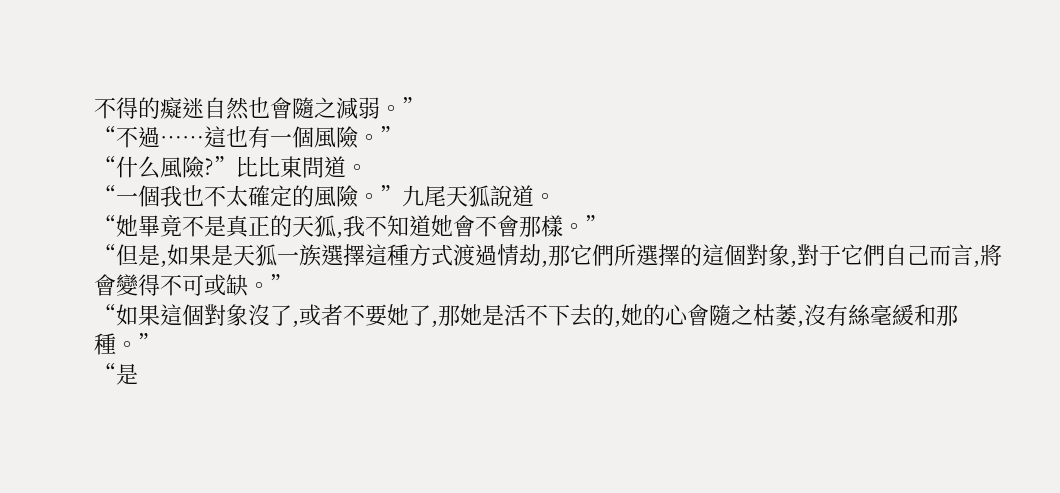不得的癡迷自然也會隨之減弱。”
“不過……這也有一個風險。”
“什么風險?”比比東問道。
“一個我也不太確定的風險。”九尾天狐說道。
“她畢竟不是真正的天狐,我不知道她會不會那樣。”
“但是,如果是天狐一族選擇這種方式渡過情劫,那它們所選擇的這個對象,對于它們自己而言,將會變得不可或缺。”
“如果這個對象沒了,或者不要她了,那她是活不下去的,她的心會隨之枯萎,沒有絲毫緩和那種。”
“是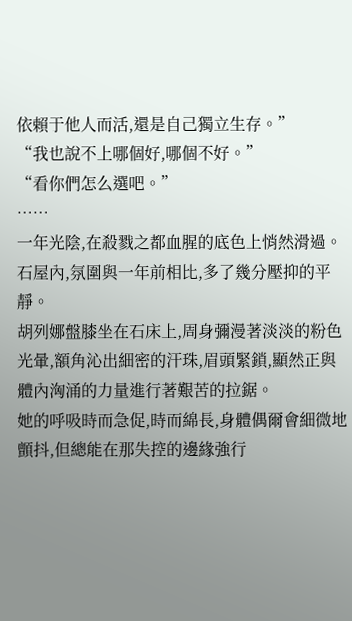依賴于他人而活,還是自己獨立生存。”
“我也說不上哪個好,哪個不好。”
“看你們怎么選吧。”
……
一年光陰,在殺戮之都血腥的底色上悄然滑過。
石屋內,氛圍與一年前相比,多了幾分壓抑的平靜。
胡列娜盤膝坐在石床上,周身彌漫著淡淡的粉色光暈,額角沁出細密的汗珠,眉頭緊鎖,顯然正與體內洶涌的力量進行著艱苦的拉鋸。
她的呼吸時而急促,時而綿長,身體偶爾會細微地顫抖,但總能在那失控的邊緣強行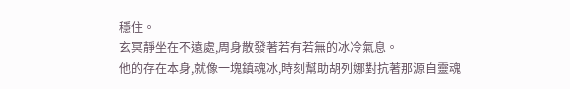穩住。
玄冥靜坐在不遠處,周身散發著若有若無的冰冷氣息。
他的存在本身,就像一塊鎮魂冰,時刻幫助胡列娜對抗著那源自靈魂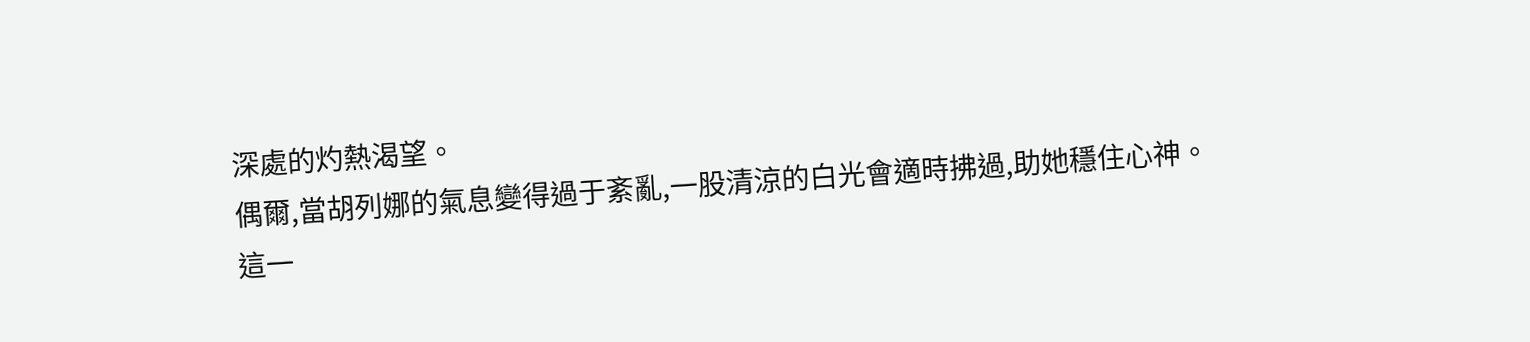深處的灼熱渴望。
偶爾,當胡列娜的氣息變得過于紊亂,一股清涼的白光會適時拂過,助她穩住心神。
這一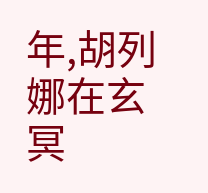年,胡列娜在玄冥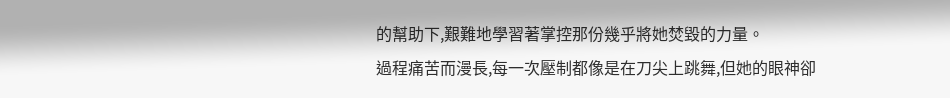的幫助下,艱難地學習著掌控那份幾乎將她焚毀的力量。
過程痛苦而漫長,每一次壓制都像是在刀尖上跳舞,但她的眼神卻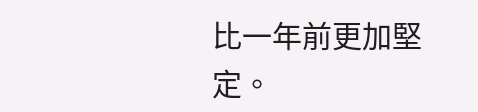比一年前更加堅定。